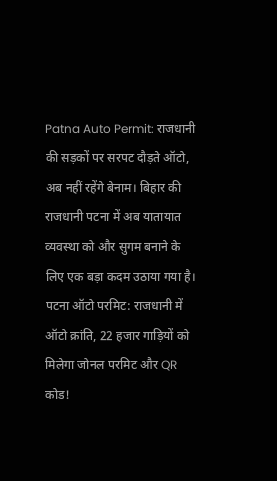Patna Auto Permit: राजधानी की सड़कों पर सरपट दौड़ते ऑटो, अब नहीं रहेंगे बेनाम। बिहार की राजधानी पटना में अब यातायात व्यवस्था को और सुगम बनाने के लिए एक बड़ा कदम उठाया गया है।
पटना ऑटो परमिट: राजधानी में ऑटो क्रांति, 22 हजार गाड़ियों को मिलेगा जोनल परमिट और QR कोड!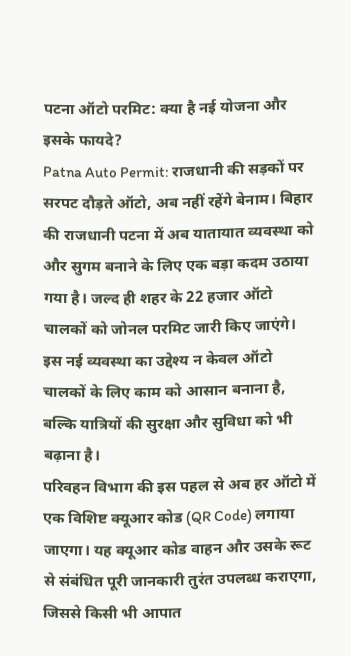पटना ऑटो परमिट: क्या है नई योजना और इसके फायदे?
Patna Auto Permit: राजधानी की सड़कों पर सरपट दौड़ते ऑटो, अब नहीं रहेंगे बेनाम। बिहार की राजधानी पटना में अब यातायात व्यवस्था को और सुगम बनाने के लिए एक बड़ा कदम उठाया गया है। जल्द ही शहर के 22 हजार ऑटो चालकों को जोनल परमिट जारी किए जाएंगे। इस नई व्यवस्था का उद्देश्य न केवल ऑटो चालकों के लिए काम को आसान बनाना है, बल्कि यात्रियों की सुरक्षा और सुविधा को भी बढ़ाना है।
परिवहन विभाग की इस पहल से अब हर ऑटो में एक विशिष्ट क्यूआर कोड (QR Code) लगाया जाएगा। यह क्यूआर कोड वाहन और उसके रूट से संबंधित पूरी जानकारी तुरंत उपलब्ध कराएगा, जिससे किसी भी आपात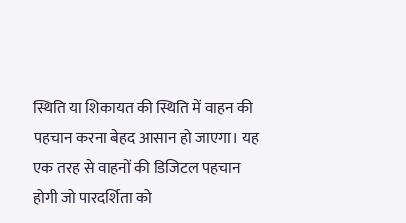स्थिति या शिकायत की स्थिति में वाहन की पहचान करना बेहद आसान हो जाएगा। यह एक तरह से वाहनों की डिजिटल पहचान होगी जो पारदर्शिता को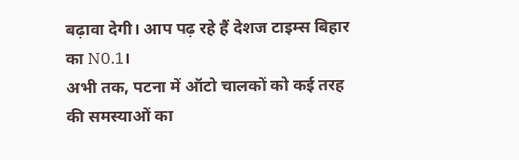बढ़ावा देगी। आप पढ़ रहे हैं देशज टाइम्स बिहार का N0.1।
अभी तक, पटना में ऑटो चालकों को कई तरह की समस्याओं का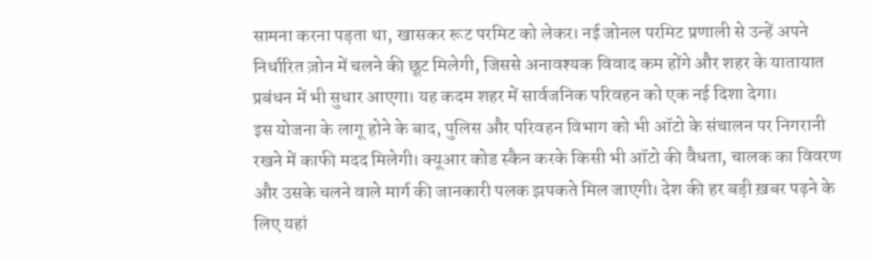सामना करना पड़ता था, खासकर रूट परमिट को लेकर। नई जोनल परमिट प्रणाली से उन्हें अपने निर्धारित ज़ोन में चलने की छूट मिलेगी, जिससे अनावश्यक विवाद कम होंगे और शहर के यातायात प्रबंधन में भी सुधार आएगा। यह कदम शहर में सार्वजनिक परिवहन को एक नई दिशा देगा।
इस योजना के लागू होने के बाद, पुलिस और परिवहन विभाग को भी ऑटो के संचालन पर निगरानी रखने में काफी मदद मिलेगी। क्यूआर कोड स्कैन करके किसी भी ऑटो की वैधता, चालक का विवरण और उसके चलने वाले मार्ग की जानकारी पलक झपकते मिल जाएगी। देश की हर बड़ी ख़बर पढ़ने के लिए यहां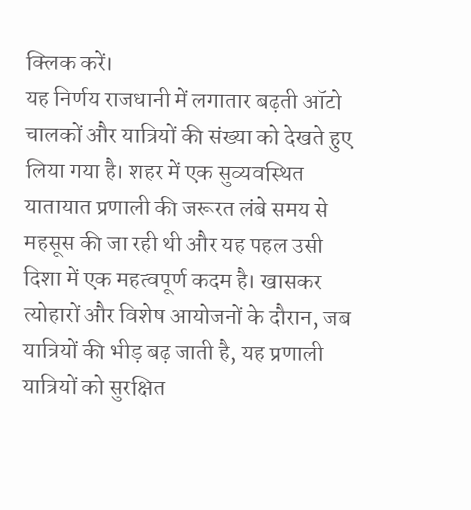क्लिक करें।
यह निर्णय राजधानी में लगातार बढ़ती ऑटो चालकों और यात्रियों की संख्या को देखते हुए लिया गया है। शहर में एक सुव्यवस्थित यातायात प्रणाली की जरूरत लंबे समय से महसूस की जा रही थी और यह पहल उसी दिशा में एक महत्वपूर्ण कदम है। खासकर त्योहारों और विशेष आयोजनों के दौरान, जब यात्रियों की भीड़ बढ़ जाती है, यह प्रणाली यात्रियों को सुरक्षित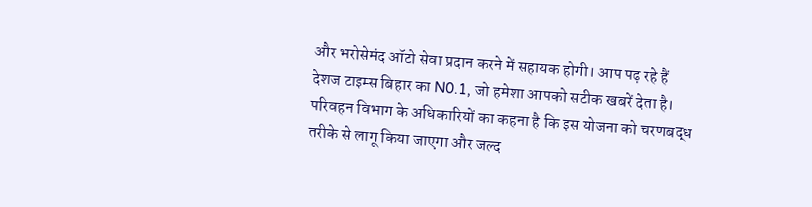और भरोसेमंद ऑटो सेवा प्रदान करने में सहायक होगी। आप पढ़ रहे हैं देशज टाइम्स बिहार का N0.1, जो हमेशा आपको सटीक खबरें देता है।
परिवहन विभाग के अधिकारियों का कहना है कि इस योजना को चरणबद्ध तरीके से लागू किया जाएगा और जल्द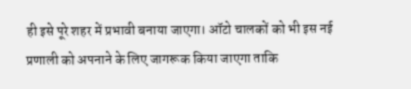ही इसे पूरे शहर में प्रभावी बनाया जाएगा। ऑटो चालकों को भी इस नई प्रणाली को अपनाने के लिए जागरूक किया जाएगा ताकि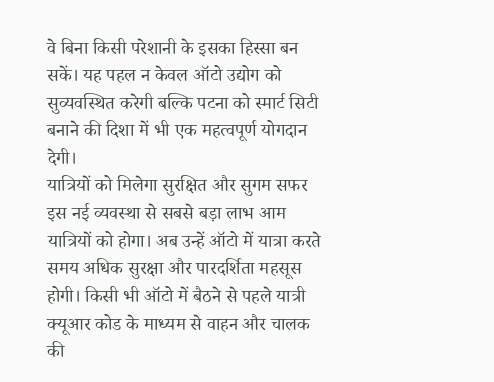वे बिना किसी परेशानी के इसका हिस्सा बन सकें। यह पहल न केवल ऑटो उद्योग को सुव्यवस्थित करेगी बल्कि पटना को स्मार्ट सिटी बनाने की दिशा में भी एक महत्वपूर्ण योगदान देगी।
यात्रियों को मिलेगा सुरक्षित और सुगम सफर
इस नई व्यवस्था से सबसे बड़ा लाभ आम यात्रियों को होगा। अब उन्हें ऑटो में यात्रा करते समय अधिक सुरक्षा और पारदर्शिता महसूस होगी। किसी भी ऑटो में बैठने से पहले यात्री क्यूआर कोड के माध्यम से वाहन और चालक की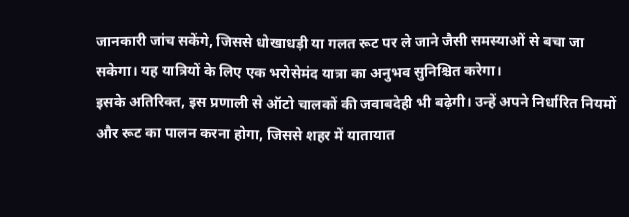जानकारी जांच सकेंगे, जिससे धोखाधड़ी या गलत रूट पर ले जाने जैसी समस्याओं से बचा जा सकेगा। यह यात्रियों के लिए एक भरोसेमंद यात्रा का अनुभव सुनिश्चित करेगा।
इसके अतिरिक्त, इस प्रणाली से ऑटो चालकों की जवाबदेही भी बढ़ेगी। उन्हें अपने निर्धारित नियमों और रूट का पालन करना होगा, जिससे शहर में यातायात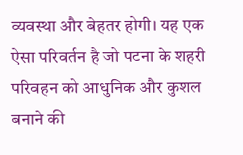व्यवस्था और बेहतर होगी। यह एक ऐसा परिवर्तन है जो पटना के शहरी परिवहन को आधुनिक और कुशल बनाने की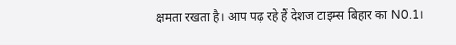क्षमता रखता है। आप पढ़ रहे हैं देशज टाइम्स बिहार का N0.1।